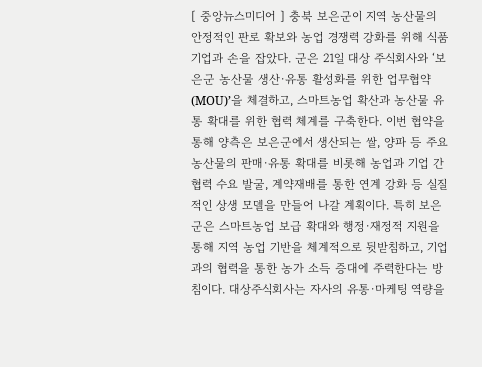[ 중앙뉴스미디어 ] 충북 보은군이 지역 농산물의 안정적인 판로 확보와 농업 경쟁력 강화를 위해 식품기업과 손을 잡았다. 군은 21일 대상 주식회사와 ‘보은군 농산물 생산·유통 활성화를 위한 업무협약(MOU)’을 체결하고, 스마트농업 확산과 농산물 유통 확대를 위한 협력 체계를 구축한다. 이번 협약을 통해 양측은 보은군에서 생산되는 쌀, 양파 등 주요 농산물의 판매·유통 확대를 비롯해 농업과 기업 간 협력 수요 발굴, 계약재배를 통한 연계 강화 등 실질적인 상생 모델을 만들어 나갈 계획이다. 특히 보은군은 스마트농업 보급 확대와 행정·재정적 지원을 통해 지역 농업 기반을 체계적으로 뒷받침하고, 기업과의 협력을 통한 농가 소득 증대에 주력한다는 방침이다. 대상주식회사는 자사의 유통·마케팅 역량을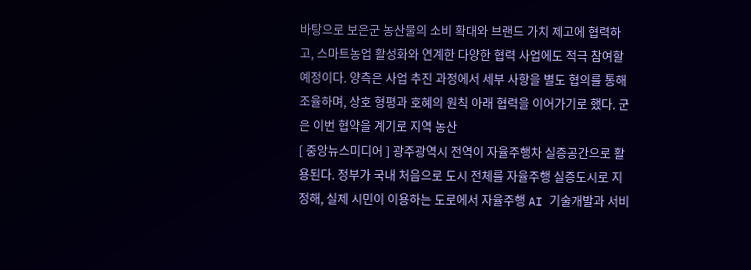바탕으로 보은군 농산물의 소비 확대와 브랜드 가치 제고에 협력하고, 스마트농업 활성화와 연계한 다양한 협력 사업에도 적극 참여할 예정이다. 양측은 사업 추진 과정에서 세부 사항을 별도 협의를 통해 조율하며, 상호 형평과 호혜의 원칙 아래 협력을 이어가기로 했다. 군은 이번 협약을 계기로 지역 농산
[ 중앙뉴스미디어 ] 광주광역시 전역이 자율주행차 실증공간으로 활용된다. 정부가 국내 처음으로 도시 전체를 자율주행 실증도시로 지정해, 실제 시민이 이용하는 도로에서 자율주행 AI 기술개발과 서비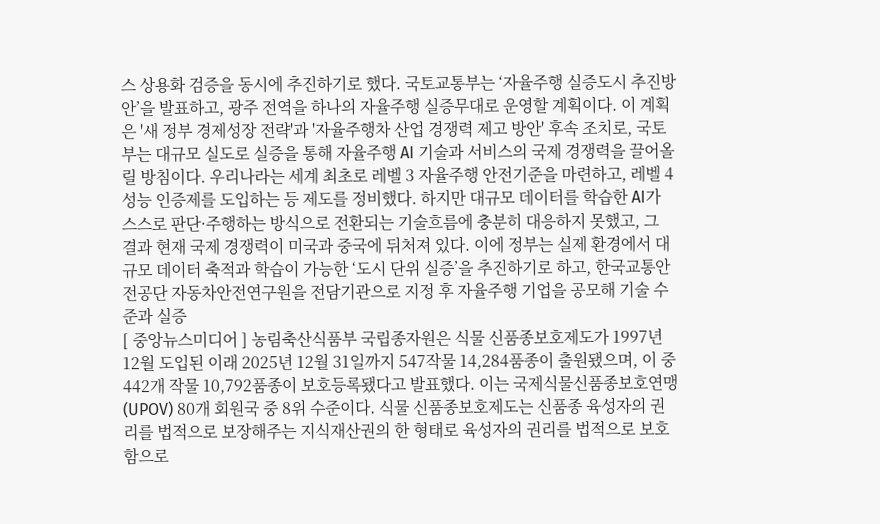스 상용화 검증을 동시에 추진하기로 했다. 국토교통부는 ‘자율주행 실증도시 추진방안’을 발표하고, 광주 전역을 하나의 자율주행 실증무대로 운영할 계획이다. 이 계획은 '새 정부 경제성장 전략'과 '자율주행차 산업 경쟁력 제고 방안' 후속 조치로, 국토부는 대규모 실도로 실증을 통해 자율주행 AI 기술과 서비스의 국제 경쟁력을 끌어올릴 방침이다. 우리나라는 세계 최초로 레벨 3 자율주행 안전기준을 마련하고, 레벨 4 성능 인증제를 도입하는 등 제도를 정비했다. 하지만 대규모 데이터를 학습한 AI가 스스로 판단·주행하는 방식으로 전환되는 기술흐름에 충분히 대응하지 못했고, 그 결과 현재 국제 경쟁력이 미국과 중국에 뒤처져 있다. 이에 정부는 실제 환경에서 대규모 데이터 축적과 학습이 가능한 ‘도시 단위 실증’을 추진하기로 하고, 한국교통안전공단 자동차안전연구원을 전담기관으로 지정 후 자율주행 기업을 공모해 기술 수준과 실증
[ 중앙뉴스미디어 ] 농림축산식품부 국립종자원은 식물 신품종보호제도가 1997년 12월 도입된 이래 2025년 12월 31일까지 547작물 14,284품종이 출원됐으며, 이 중 442개 작물 10,792품종이 보호등록됐다고 발표했다. 이는 국제식물신품종보호연맹(UPOV) 80개 회원국 중 8위 수준이다. 식물 신품종보호제도는 신품종 육성자의 권리를 법적으로 보장해주는 지식재산권의 한 형태로 육성자의 권리를 법적으로 보호함으로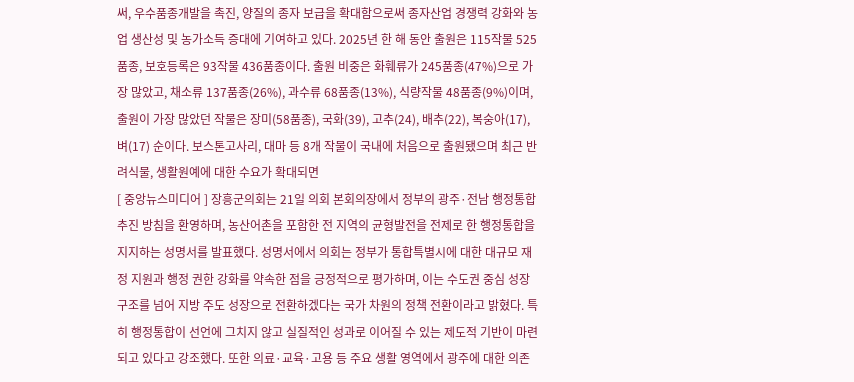써, 우수품종개발을 촉진, 양질의 종자 보급을 확대함으로써 종자산업 경쟁력 강화와 농업 생산성 및 농가소득 증대에 기여하고 있다. 2025년 한 해 동안 출원은 115작물 525품종, 보호등록은 93작물 436품종이다. 출원 비중은 화훼류가 245품종(47%)으로 가장 많았고, 채소류 137품종(26%), 과수류 68품종(13%), 식량작물 48품종(9%)이며, 출원이 가장 많았던 작물은 장미(58품종), 국화(39), 고추(24), 배추(22), 복숭아(17), 벼(17) 순이다. 보스톤고사리, 대마 등 8개 작물이 국내에 처음으로 출원됐으며 최근 반려식물, 생활원예에 대한 수요가 확대되면
[ 중앙뉴스미디어 ] 장흥군의회는 21일 의회 본회의장에서 정부의 광주·전남 행정통합 추진 방침을 환영하며, 농산어촌을 포함한 전 지역의 균형발전을 전제로 한 행정통합을 지지하는 성명서를 발표했다. 성명서에서 의회는 정부가 통합특별시에 대한 대규모 재정 지원과 행정 권한 강화를 약속한 점을 긍정적으로 평가하며, 이는 수도권 중심 성장 구조를 넘어 지방 주도 성장으로 전환하겠다는 국가 차원의 정책 전환이라고 밝혔다. 특히 행정통합이 선언에 그치지 않고 실질적인 성과로 이어질 수 있는 제도적 기반이 마련되고 있다고 강조했다. 또한 의료·교육·고용 등 주요 생활 영역에서 광주에 대한 의존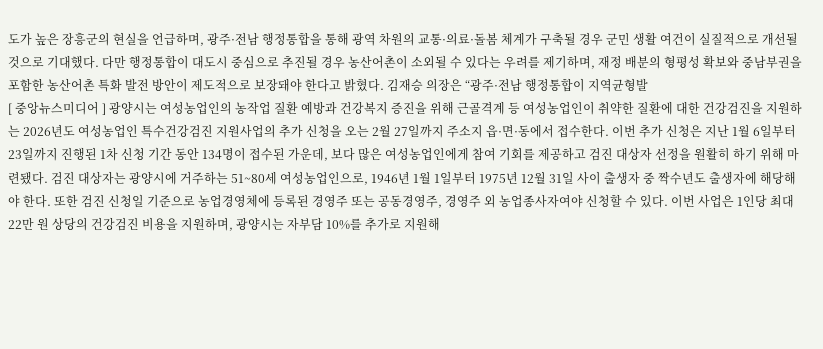도가 높은 장흥군의 현실을 언급하며, 광주·전남 행정통합을 통해 광역 차원의 교통·의료·돌봄 체계가 구축될 경우 군민 생활 여건이 실질적으로 개선될 것으로 기대했다. 다만 행정통합이 대도시 중심으로 추진될 경우 농산어촌이 소외될 수 있다는 우려를 제기하며, 재정 배분의 형평성 확보와 중남부권을 포함한 농산어촌 특화 발전 방안이 제도적으로 보장돼야 한다고 밝혔다. 김재승 의장은 “광주·전남 행정통합이 지역균형발
[ 중앙뉴스미디어 ] 광양시는 여성농업인의 농작업 질환 예방과 건강복지 증진을 위해 근골격계 등 여성농업인이 취약한 질환에 대한 건강검진을 지원하는 2026년도 여성농업인 특수건강검진 지원사업의 추가 신청을 오는 2월 27일까지 주소지 읍·면·동에서 접수한다. 이번 추가 신청은 지난 1월 6일부터 23일까지 진행된 1차 신청 기간 동안 134명이 접수된 가운데, 보다 많은 여성농업인에게 참여 기회를 제공하고 검진 대상자 선정을 원활히 하기 위해 마련됐다. 검진 대상자는 광양시에 거주하는 51~80세 여성농업인으로, 1946년 1월 1일부터 1975년 12월 31일 사이 출생자 중 짝수년도 출생자에 해당해야 한다. 또한 검진 신청일 기준으로 농업경영체에 등록된 경영주 또는 공동경영주, 경영주 외 농업종사자여야 신청할 수 있다. 이번 사업은 1인당 최대 22만 원 상당의 건강검진 비용을 지원하며, 광양시는 자부담 10%를 추가로 지원해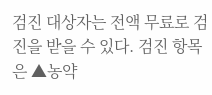검진 대상자는 전액 무료로 검진을 받을 수 있다. 검진 항목은 ▲농약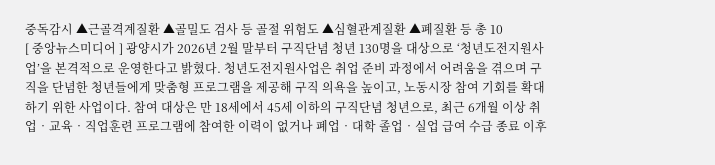중독감시 ▲근골격계질환 ▲골밀도 검사 등 골절 위험도 ▲심혈관계질환 ▲폐질환 등 총 10
[ 중앙뉴스미디어 ] 광양시가 2026년 2월 말부터 구직단념 청년 130명을 대상으로 ‘청년도전지원사업’을 본격적으로 운영한다고 밝혔다. 청년도전지원사업은 취업 준비 과정에서 어려움을 겪으며 구직을 단념한 청년들에게 맞춤형 프로그램을 제공해 구직 의욕을 높이고, 노동시장 참여 기회를 확대하기 위한 사업이다. 참여 대상은 만 18세에서 45세 이하의 구직단념 청년으로, 최근 6개월 이상 취업‧교육‧직업훈련 프로그램에 참여한 이력이 없거나 폐업‧대학 졸업‧실업 급여 수급 종료 이후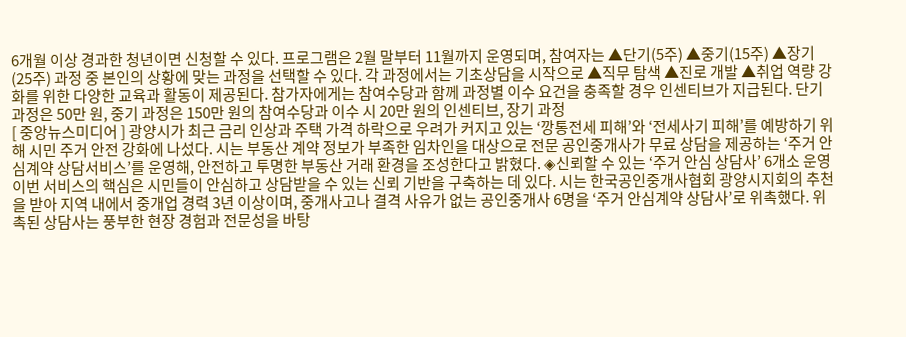6개월 이상 경과한 청년이면 신청할 수 있다. 프로그램은 2월 말부터 11월까지 운영되며, 참여자는 ▲단기(5주) ▲중기(15주) ▲장기(25주) 과정 중 본인의 상황에 맞는 과정을 선택할 수 있다. 각 과정에서는 기초상담을 시작으로 ▲직무 탐색 ▲진로 개발 ▲취업 역량 강화를 위한 다양한 교육과 활동이 제공된다. 참가자에게는 참여수당과 함께 과정별 이수 요건을 충족할 경우 인센티브가 지급된다. 단기 과정은 50만 원, 중기 과정은 150만 원의 참여수당과 이수 시 20만 원의 인센티브, 장기 과정
[ 중앙뉴스미디어 ] 광양시가 최근 금리 인상과 주택 가격 하락으로 우려가 커지고 있는 ‘깡통전세 피해’와 ‘전세사기 피해’를 예방하기 위해 시민 주거 안전 강화에 나섰다. 시는 부동산 계약 정보가 부족한 임차인을 대상으로 전문 공인중개사가 무료 상담을 제공하는 ‘주거 안심계약 상담서비스’를 운영해, 안전하고 투명한 부동산 거래 환경을 조성한다고 밝혔다. ◈신뢰할 수 있는 ‘주거 안심 상담사’ 6개소 운영 이번 서비스의 핵심은 시민들이 안심하고 상담받을 수 있는 신뢰 기반을 구축하는 데 있다. 시는 한국공인중개사협회 광양시지회의 추천을 받아 지역 내에서 중개업 경력 3년 이상이며, 중개사고나 결격 사유가 없는 공인중개사 6명을 ‘주거 안심계약 상담사’로 위촉했다. 위촉된 상담사는 풍부한 현장 경험과 전문성을 바탕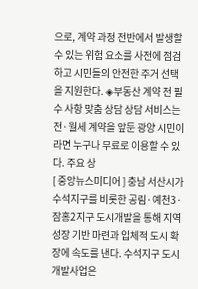으로, 계약 과정 전반에서 발생할 수 있는 위험 요소를 사전에 점검하고 시민들의 안전한 주거 선택을 지원한다. ◈부동산 계약 전 필수 사항 맞춤 상담 상담 서비스는 전·월세 계약을 앞둔 광양 시민이라면 누구나 무료로 이용할 수 있다. 주요 상
[ 중앙뉴스미디어 ] 충남 서산시가 수석지구를 비롯한 공림·예천3·잠홍2지구 도시개발을 통해 지역 성장 기반 마련과 입체적 도시 확장에 속도를 낸다. 수석지구 도시개발사업은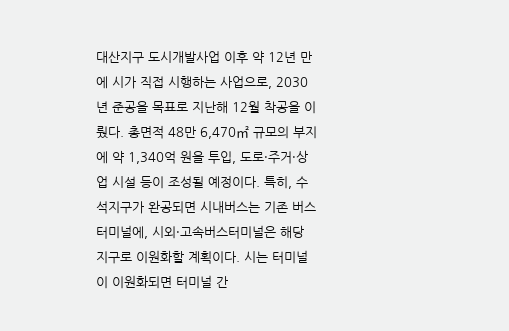대산지구 도시개발사업 이후 약 12년 만에 시가 직접 시행하는 사업으로, 2030년 준공을 목표로 지난해 12월 착공을 이뤘다. 총면적 48만 6,470㎡ 규모의 부지에 약 1,340억 원을 투입, 도로·주거·상업 시설 등이 조성될 예정이다. 특히, 수석지구가 완공되면 시내버스는 기존 버스터미널에, 시외·고속버스터미널은 해당 지구로 이원화할 계획이다. 시는 터미널이 이원화되면 터미널 간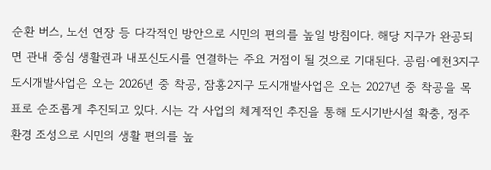순환 버스, 노선 연장 등 다각적인 방안으로 시민의 편의를 높일 방침이다. 해당 지구가 완공되면 관내 중심 생활권과 내포신도시를 연결하는 주요 거점이 될 것으로 기대된다. 공림·예천3지구 도시개발사업은 오는 2026년 중 착공, 잠홍2지구 도시개발사업은 오는 2027년 중 착공을 목표로 순조롭게 추진되고 있다. 시는 각 사업의 체계적인 추진을 통해 도시기반시설 확충, 정주 환경 조성으로 시민의 생활 편의를 높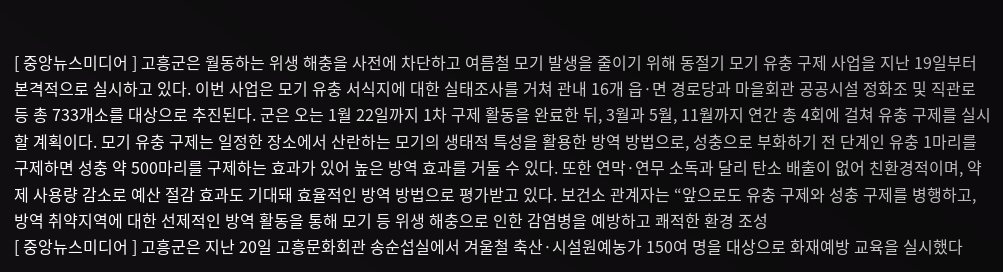[ 중앙뉴스미디어 ] 고흥군은 월동하는 위생 해충을 사전에 차단하고 여름철 모기 발생을 줄이기 위해 동절기 모기 유충 구제 사업을 지난 19일부터 본격적으로 실시하고 있다. 이번 사업은 모기 유충 서식지에 대한 실태조사를 거쳐 관내 16개 읍·면 경로당과 마을회관 공공시설 정화조 및 직관로 등 총 733개소를 대상으로 추진된다. 군은 오는 1월 22일까지 1차 구제 활동을 완료한 뒤, 3월과 5월, 11월까지 연간 총 4회에 걸쳐 유충 구제를 실시할 계획이다. 모기 유충 구제는 일정한 장소에서 산란하는 모기의 생태적 특성을 활용한 방역 방법으로, 성충으로 부화하기 전 단계인 유충 1마리를 구제하면 성충 약 500마리를 구제하는 효과가 있어 높은 방역 효과를 거둘 수 있다. 또한 연막·연무 소독과 달리 탄소 배출이 없어 친환경적이며, 약제 사용량 감소로 예산 절감 효과도 기대돼 효율적인 방역 방법으로 평가받고 있다. 보건소 관계자는 “앞으로도 유충 구제와 성충 구제를 병행하고, 방역 취약지역에 대한 선제적인 방역 활동을 통해 모기 등 위생 해충으로 인한 감염병을 예방하고 쾌적한 환경 조성
[ 중앙뉴스미디어 ] 고흥군은 지난 20일 고흥문화회관 송순섭실에서 겨울철 축산·시설원예농가 150여 명을 대상으로 화재예방 교육을 실시했다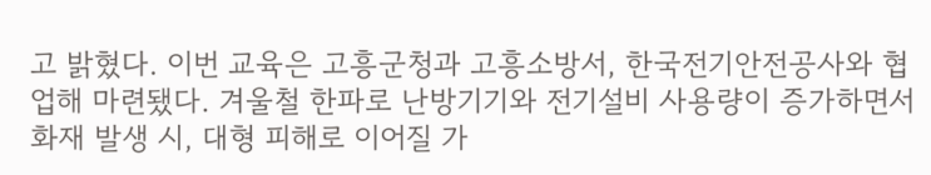고 밝혔다. 이번 교육은 고흥군청과 고흥소방서, 한국전기안전공사와 협업해 마련됐다. 겨울철 한파로 난방기기와 전기설비 사용량이 증가하면서 화재 발생 시, 대형 피해로 이어질 가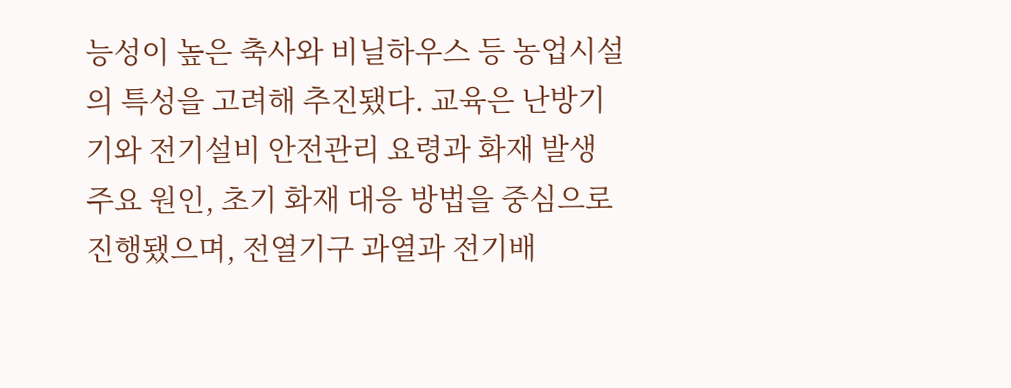능성이 높은 축사와 비닐하우스 등 농업시설의 특성을 고려해 추진됐다. 교육은 난방기기와 전기설비 안전관리 요령과 화재 발생 주요 원인, 초기 화재 대응 방법을 중심으로 진행됐으며, 전열기구 과열과 전기배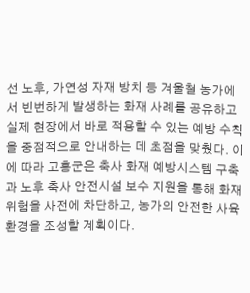선 노후, 가연성 자재 방치 등 겨울철 농가에서 빈번하게 발생하는 화재 사례를 공유하고 실제 현장에서 바로 적용할 수 있는 예방 수칙을 중점적으로 안내하는 데 초점을 맞췄다. 이에 따라 고흥군은 축사 화재 예방시스템 구축과 노후 축사 안전시설 보수 지원을 통해 화재 위험을 사전에 차단하고, 농가의 안전한 사육 환경을 조성할 계획이다.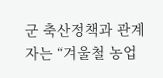군 축산정책과 관계자는 “겨울철 농업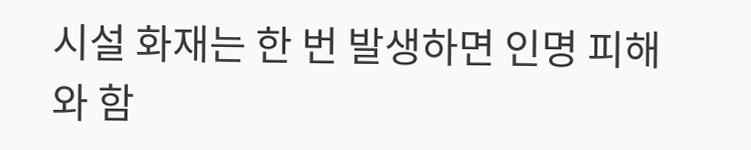시설 화재는 한 번 발생하면 인명 피해와 함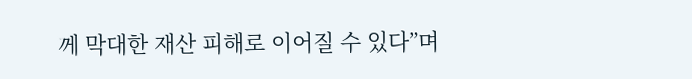께 막대한 재산 피해로 이어질 수 있다”며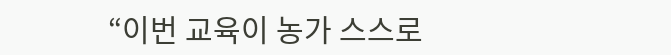“이번 교육이 농가 스스로